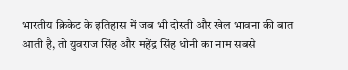भारतीय क्रिकेट के इतिहास में जब भी दोस्ती और खेल भावना की बात आती है, तो युवराज सिंह और महेंद्र सिंह धोनी का नाम सबसे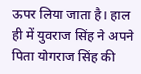ऊपर लिया जाता है। हाल ही में युवराज सिंह ने अपने पिता योगराज सिंह की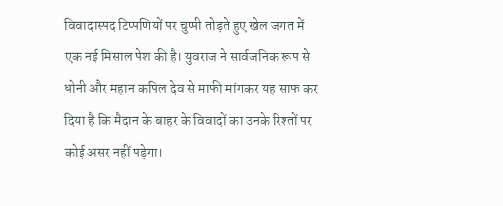विवादास्पद टिप्पणियों पर चुप्पी तोड़ते हुए खेल जगत में एक नई मिसाल पेश की है। युवराज ने सार्वजनिक रूप से धोनी और महान कपिल देव से माफी मांगकर यह साफ कर दिया है कि मैदान के बाहर के विवादों का उनके रिश्तों पर कोई असर नहीं पड़ेगा।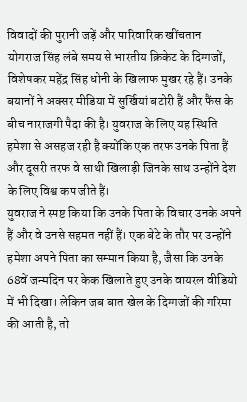विवादों की पुरानी जड़ें और पारिवारिक खींचतान
योगराज सिंह लंबे समय से भारतीय क्रिकेट के दिग्गजों, विशेषकर महेंद्र सिंह धोनी के खिलाफ मुखर रहे हैं। उनके बयानों ने अक्सर मीडिया में सुर्खियां बटोरी हैं और फैंस के बीच नाराजगी पैदा की है। युवराज के लिए यह स्थिति हमेशा से असहज रही है क्योंकि एक तरफ उनके पिता हैं और दूसरी तरफ वे साथी खिलाड़ी जिनके साथ उन्होंने देश के लिए विश्व कप जीते हैं।
युवराज ने स्पष्ट किया कि उनके पिता के विचार उनके अपने हैं और वे उनसे सहमत नहीं हैं। एक बेटे के तौर पर उन्होंने हमेशा अपने पिता का सम्मान किया है, जैसा कि उनके 68वें जन्मदिन पर केक खिलाते हुए उनके वायरल वीडियो में भी दिखा। लेकिन जब बात खेल के दिग्गजों की गरिमा की आती है, तो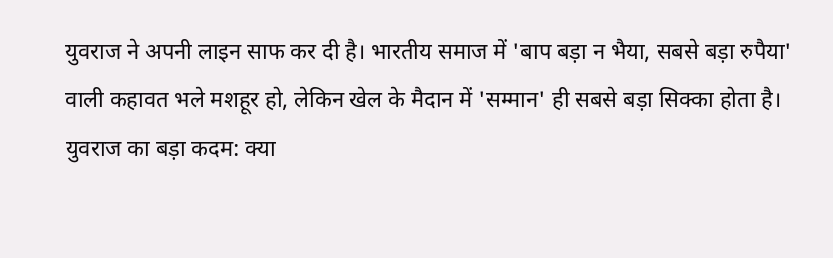युवराज ने अपनी लाइन साफ कर दी है। भारतीय समाज में 'बाप बड़ा न भैया, सबसे बड़ा रुपैया' वाली कहावत भले मशहूर हो, लेकिन खेल के मैदान में 'सम्मान' ही सबसे बड़ा सिक्का होता है।
युवराज का बड़ा कदम: क्या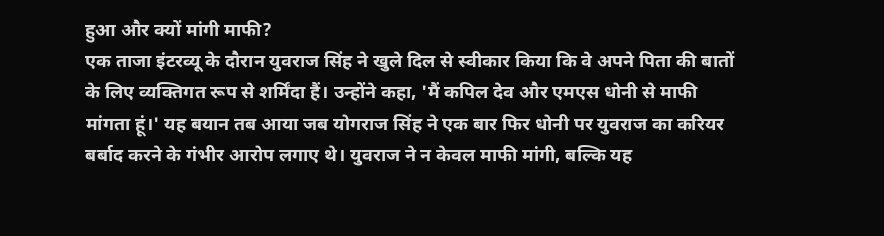हुआ और क्यों मांगी माफी?
एक ताजा इंटरव्यू के दौरान युवराज सिंह ने खुले दिल से स्वीकार किया कि वे अपने पिता की बातों के लिए व्यक्तिगत रूप से शर्मिंदा हैं। उन्होंने कहा, 'मैं कपिल देव और एमएस धोनी से माफी मांगता हूं।' यह बयान तब आया जब योगराज सिंह ने एक बार फिर धोनी पर युवराज का करियर बर्बाद करने के गंभीर आरोप लगाए थे। युवराज ने न केवल माफी मांगी, बल्कि यह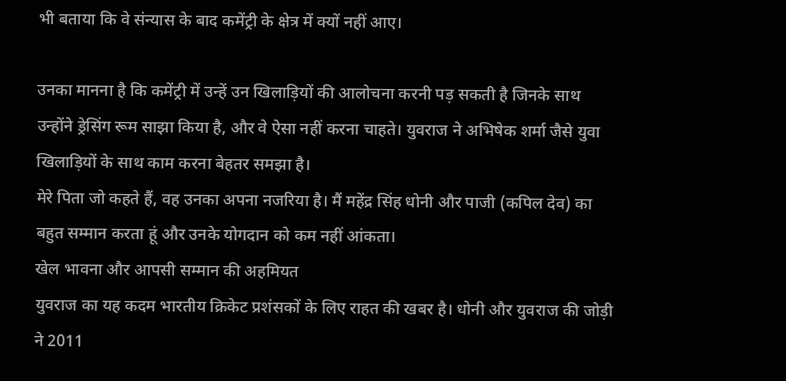भी बताया कि वे संन्यास के बाद कमेंट्री के क्षेत्र में क्यों नहीं आए।

उनका मानना है कि कमेंट्री में उन्हें उन खिलाड़ियों की आलोचना करनी पड़ सकती है जिनके साथ उन्होंने ड्रेसिंग रूम साझा किया है, और वे ऐसा नहीं करना चाहते। युवराज ने अभिषेक शर्मा जैसे युवा खिलाड़ियों के साथ काम करना बेहतर समझा है।
मेरे पिता जो कहते हैं, वह उनका अपना नजरिया है। मैं महेंद्र सिंह धोनी और पाजी (कपिल देव) का बहुत सम्मान करता हूं और उनके योगदान को कम नहीं आंकता।
खेल भावना और आपसी सम्मान की अहमियत
युवराज का यह कदम भारतीय क्रिकेट प्रशंसकों के लिए राहत की खबर है। धोनी और युवराज की जोड़ी ने 2011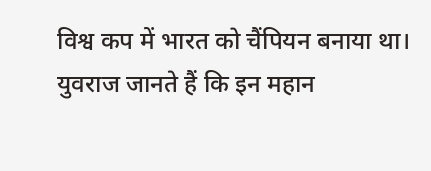विश्व कप में भारत को चैंपियन बनाया था। युवराज जानते हैं कि इन महान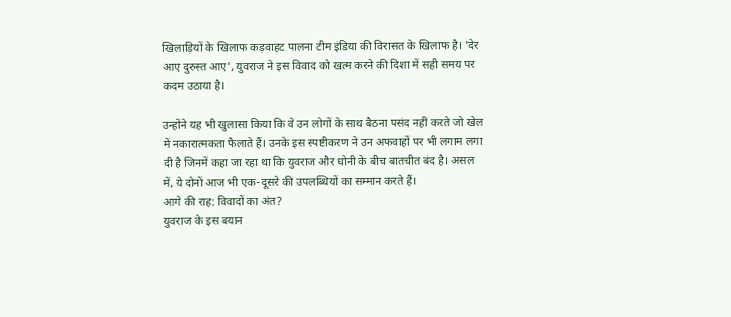खिलाड़ियों के खिलाफ कड़वाहट पालना टीम इंडिया की विरासत के खिलाफ है। 'देर आए दुरुस्त आए', युवराज ने इस विवाद को खत्म करने की दिशा में सही समय पर कदम उठाया है।

उन्होंने यह भी खुलासा किया कि वे उन लोगों के साथ बैठना पसंद नहीं करते जो खेल में नकारात्मकता फैलाते हैं। उनके इस स्पष्टीकरण ने उन अफवाहों पर भी लगाम लगा दी है जिनमें कहा जा रहा था कि युवराज और धोनी के बीच बातचीत बंद है। असल में, ये दोनों आज भी एक-दूसरे की उपलब्धियों का सम्मान करते हैं।
आगे की राह: विवादों का अंत?
युवराज के इस बयान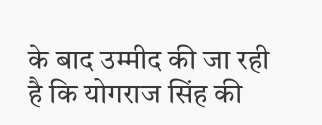के बाद उम्मीद की जा रही है कि योगराज सिंह की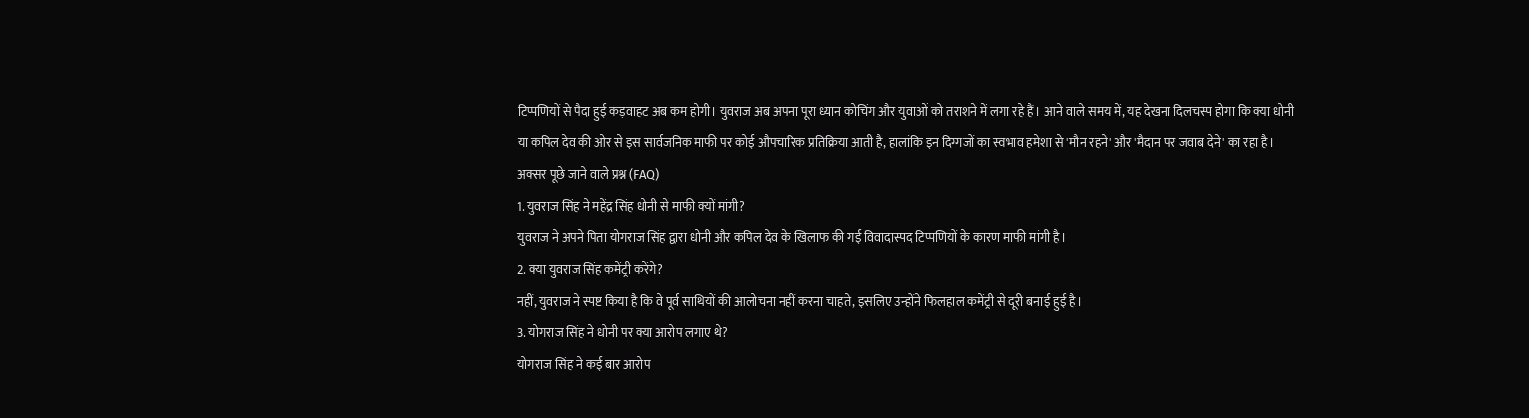टिप्पणियों से पैदा हुई कड़वाहट अब कम होगी। युवराज अब अपना पूरा ध्यान कोचिंग और युवाओं को तराशने में लगा रहे हैं। आने वाले समय में, यह देखना दिलचस्प होगा कि क्या धोनी या कपिल देव की ओर से इस सार्वजनिक माफी पर कोई औपचारिक प्रतिक्रिया आती है, हालांकि इन दिग्गजों का स्वभाव हमेशा से 'मौन रहने' और 'मैदान पर जवाब देने' का रहा है।
अक्सर पूछे जाने वाले प्रश्न (FAQ)
1. युवराज सिंह ने महेंद्र सिंह धोनी से माफी क्यों मांगी?
युवराज ने अपने पिता योगराज सिंह द्वारा धोनी और कपिल देव के खिलाफ की गई विवादास्पद टिप्पणियों के कारण माफी मांगी है।
2. क्या युवराज सिंह कमेंट्री करेंगे?
नहीं, युवराज ने स्पष्ट किया है कि वे पूर्व साथियों की आलोचना नहीं करना चाहते, इसलिए उन्होंने फिलहाल कमेंट्री से दूरी बनाई हुई है।
3. योगराज सिंह ने धोनी पर क्या आरोप लगाए थे?
योगराज सिंह ने कई बार आरोप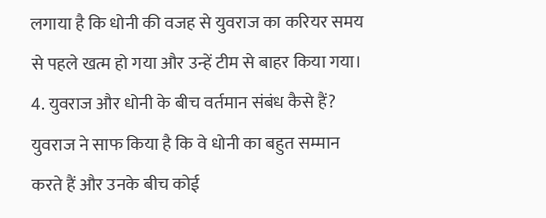लगाया है कि धोनी की वजह से युवराज का करियर समय से पहले खत्म हो गया और उन्हें टीम से बाहर किया गया।
4. युवराज और धोनी के बीच वर्तमान संबंध कैसे हैं?
युवराज ने साफ किया है कि वे धोनी का बहुत सम्मान करते हैं और उनके बीच कोई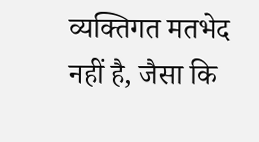व्यक्तिगत मतभेद नहीं है, जैसा कि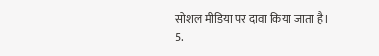सोशल मीडिया पर दावा किया जाता है।
5.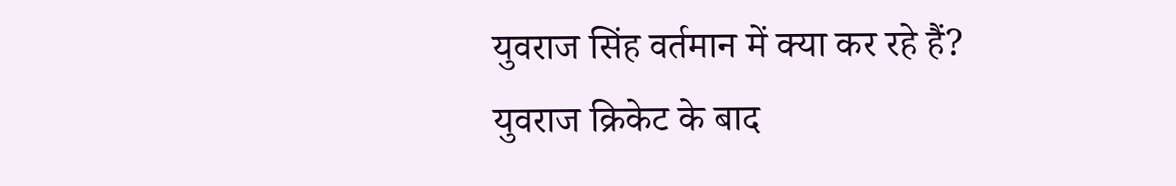युवराज सिंह वर्तमान में क्या कर रहे हैं?
युवराज क्रिकेट के बाद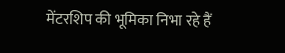मेंटरशिप की भूमिका निभा रहे हैं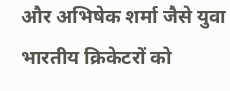और अभिषेक शर्मा जैसे युवा भारतीय क्रिकेटरों को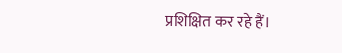प्रशिक्षित कर रहे हैं।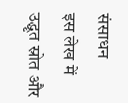संसाधन
इस लेख में उद्धृत स्रोत और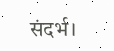संदर्भ।